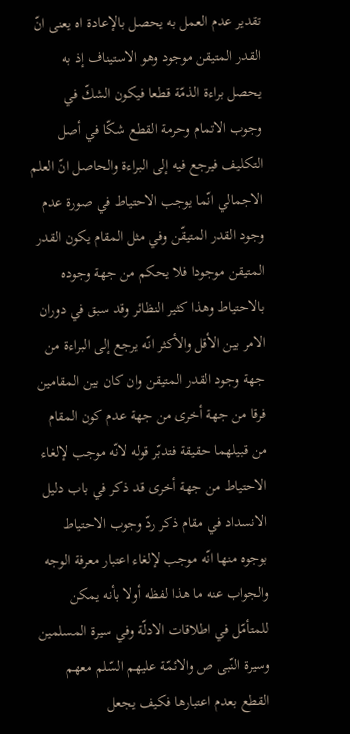تقدير عدم العمل به يحصل بالإعادة اه يعنى انّ القدر المتيقن موجود وهو الاستيناف إذ به يحصل براءة الذمّة قطعا فيكون الشكّ في وجوب الاتمام وحرمة القطع شكّا في أصل التكليف فيرجع فيه إلى البراءة والحاصل انّ العلم الاجمالي انّما يوجب الاحتياط في صورة عدم وجود القدر المتيقّن وفي مثل المقام يكون القدر المتيقن موجودا فلا يحكم من جهة وجوده بالاحتياط وهذا كثير النظائر وقد سبق في دوران الامر بين الأقل والأكثر انّه يرجع إلى البراءة من جهة وجود القدر المتيقن وان كان بين المقامين فرقا من جهة أخرى من جهة عدم كون المقام من قبيلهما حقيقة فتدبّر قوله لانّه موجب لإلغاء الاحتياط من جهة أخرى قد ذكر في باب دليل الانسداد في مقام ذكر ردّ وجوب الاحتياط بوجوه منها انّه موجب لإلغاء اعتبار معرفة الوجه والجواب عنه ما هذا لفظه أولا بأنه يمكن للمتأمّل في اطلاقات الادلّة وفي سيرة المسلمين وسيرة النّبى ص والائمّة عليهم السّلم معهم القطع بعدم اعتبارها فكيف يجعل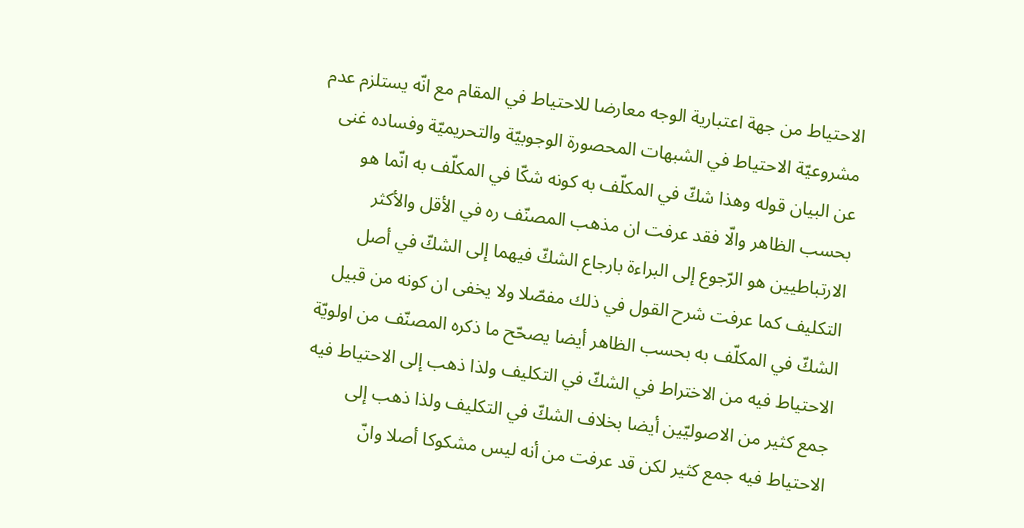الاحتياط من جهة اعتبارية الوجه معارضا للاحتياط في المقام مع انّه يستلزم عدم مشروعيّة الاحتياط في الشبهات المحصورة الوجوبيّة والتحريميّة وفساده غنى عن البيان قوله وهذا شكّ في المكلّف به كونه شكّا في المكلّف به انّما هو بحسب الظاهر والّا فقد عرفت ان مذهب المصنّف ره في الأقل والأكثر الارتباطيين هو الرّجوع إلى البراءة بارجاع الشكّ فيهما إلى الشكّ في أصل التكليف كما عرفت شرح القول في ذلك مفصّلا ولا يخفى ان كونه من قبيل الشكّ في المكلّف به بحسب الظاهر أيضا يصحّح ما ذكره المصنّف من اولويّة الاحتياط فيه من الاختراط في الشكّ في التكليف ولذا ذهب إلى الاحتياط فيه جمع كثير من الاصوليّين أيضا بخلاف الشكّ في التكليف ولذا ذهب إلى الاحتياط فيه جمع كثير لكن قد عرفت من أنه ليس مشكوكا أصلا وانّ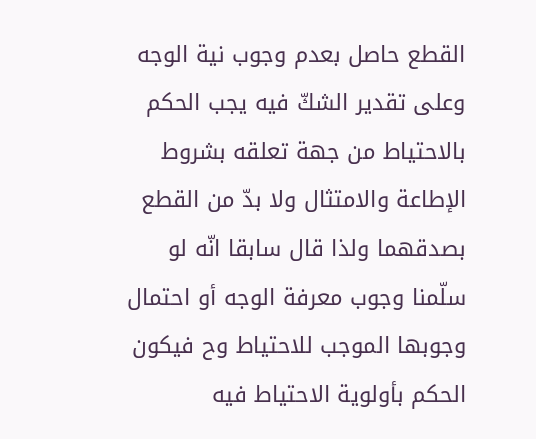القطع حاصل بعدم وجوب نية الوجه وعلى تقدير الشكّ فيه يجب الحكم بالاحتياط من جهة تعلقه بشروط الإطاعة والامتثال ولا بدّ من القطع بصدقهما ولذا قال سابقا انّه لو سلّمنا وجوب معرفة الوجه أو احتمال وجوبها الموجب للاحتياط وح فيكون الحكم بأولوية الاحتياط فيه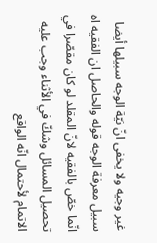غير وجيه ولا يخفى انّ نيّة الوجه سبيلها أيضا سبيل معرفة الوجه قوله والحاصل ان الفقيه اه انّما خصّ بالفقيه لانّ المقلد لو كان مقصّرا في تحصيل المسائل وشكّ في الأثناء وجب عليه الاتمام لأحتمال انّه الواقع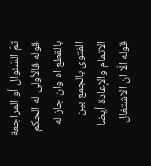ثمّ السّئوال أو المراجعة قوله فالأولى له الحكم بالقطع اه وان جاز له الفتوى بالجمع بين الاتمام والإعادة أيضا قوله الّا ان الاشتغال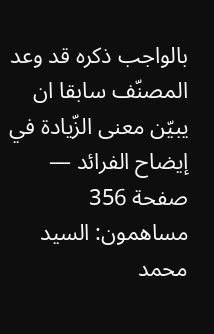بالواجب ذكره قد وعد المصنّف سابقا ان يبيّن معنى الزّيادة في
إيضاح الفرائد — صفحة 356
مساهمون: السيد محمد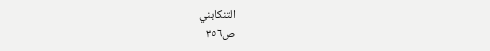التنكابني
ص٣٥٦